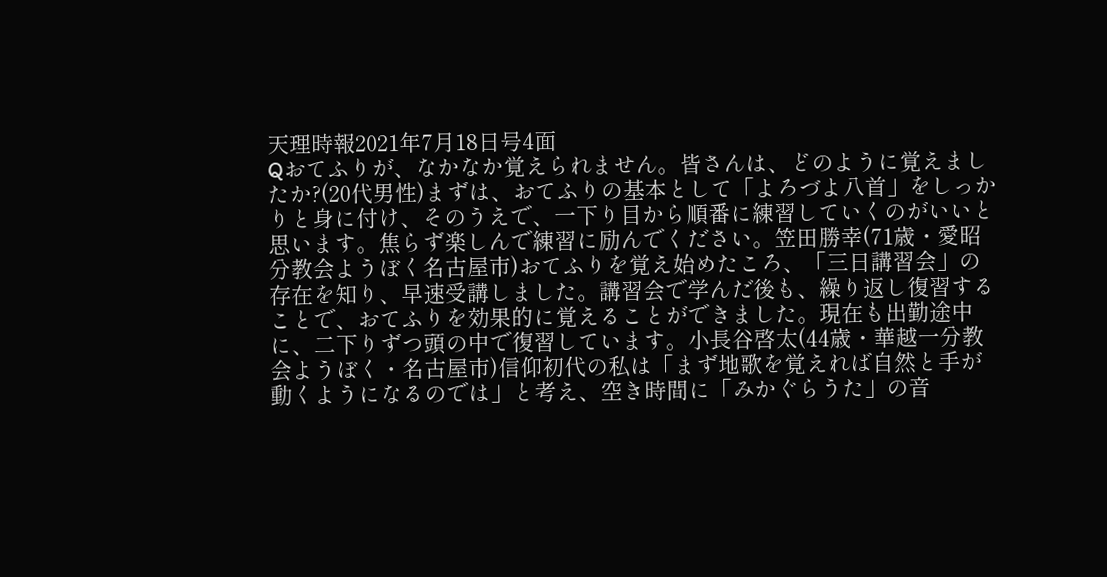天理時報2021年7月18日号4面
Qおてふりが、なかなか覚えられません。皆さんは、どのように覚えましたか?(20代男性)まずは、おてふりの基本として「よろづよ八首」をしっかりと身に付け、そのうえで、一下り目から順番に練習していくのがいいと思います。焦らず楽しんで練習に励んでください。笠田勝幸(71歳・愛昭分教会ようぼく名古屋市)おてふりを覚え始めたころ、「三日講習会」の存在を知り、早速受講しました。講習会で学んだ後も、繰り返し復習することで、おてふりを効果的に覚えることができました。現在も出勤途中に、二下りずつ頭の中で復習しています。小長谷啓太(44歳・華越一分教会ようぼく・名古屋市)信仰初代の私は「まず地歌を覚えれば自然と手が動くようになるのでは」と考え、空き時間に「みかぐらうた」の音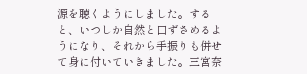源を聴くようにしました。すると、いつしか自然と口ずさめるようになり、それから手振りも併せて身に付いていきました。三宮奈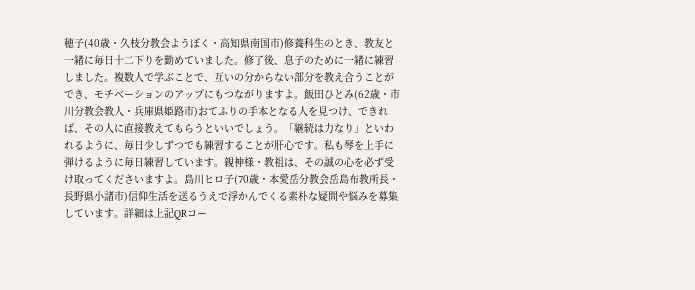穂子(40歳・久枝分教会ようぼく・高知県南国市)修養科生のとき、教友と一緒に毎日十二下りを勤めていました。修了後、息子のために一緒に練習しました。複数人で学ぶことで、互いの分からない部分を教え合うことができ、モチベーションのアップにもつながりますよ。飯田ひとみ(62歳・市川分教会教人・兵庫県姫路市)おてふりの手本となる人を見つけ、できれば、その人に直接教えてもらうといいでしょう。「継続は力なり」といわれるように、毎日少しずつでも練習することが肝心です。私も琴を上手に弾けるように毎日練習しています。親神様・教祖は、その誠の心を必ず受け取ってくださいますよ。島川ヒロ子(70歳・本愛岳分教会岳島布教所長・長野県小諸市)信仰生活を送るうえで浮かんでくる素朴な疑問や悩みを募集しています。詳細は上記QRコー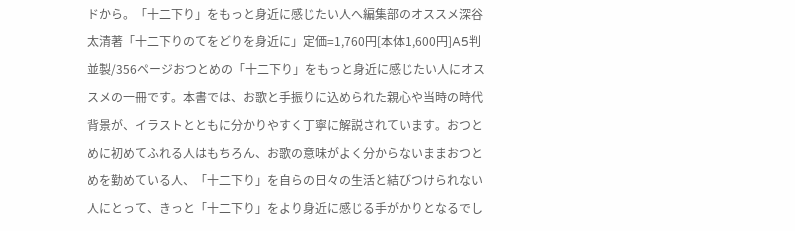ドから。「十二下り」をもっと身近に感じたい人へ編集部のオススメ深谷太清著「十二下りのてをどりを身近に」定価=1,760円[本体1,600円]A5判並製/356ページおつとめの「十二下り」をもっと身近に感じたい人にオススメの一冊です。本書では、お歌と手振りに込められた親心や当時の時代背景が、イラストとともに分かりやすく丁寧に解説されています。おつとめに初めてふれる人はもちろん、お歌の意味がよく分からないままおつとめを勤めている人、「十二下り」を自らの日々の生活と結びつけられない人にとって、きっと「十二下り」をより身近に感じる手がかりとなるでし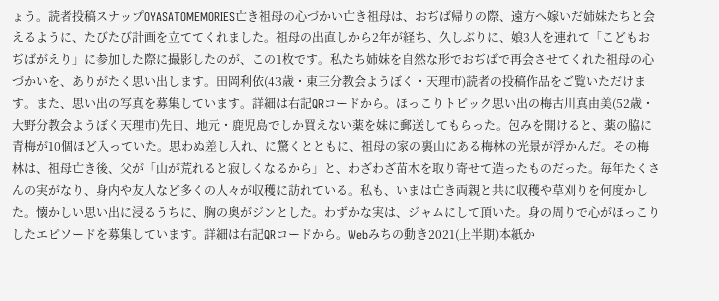ょう。読者投稿スナップOYASATOMEMORIES亡き祖母の心づかい亡き祖母は、おぢば帰りの際、遠方へ嫁いだ姉妹たちと会えるように、たびたび計画を立ててくれました。祖母の出直しから2年が経ち、久しぶりに、娘3人を連れて「こどもおぢばがえり」に参加した際に撮影したのが、この1枚です。私たち姉妹を自然な形でおぢばで再会させてくれた祖母の心づかいを、ありがたく思い出します。田岡利依(43歳・東三分教会ようぼく・天理市)読者の投稿作品をご覧いただけます。また、思い出の写真を募集しています。詳細は右記QRコードから。ほっこりトピック思い出の梅古川真由美(52歳・大野分教会ようぼく天理市)先日、地元・鹿児島でしか買えない薬を妹に郵送してもらった。包みを開けると、薬の脇に青梅が10個ほど入っていた。思わぬ差し入れ、に驚くとともに、祖母の家の裏山にある梅林の光景が浮かんだ。その梅林は、祖母亡き後、父が「山が荒れると寂しくなるから」と、わざわざ苗木を取り寄せて造ったものだった。毎年たくさんの実がなり、身内や友人など多くの人々が収穫に訪れている。私も、いまは亡き両親と共に収穫や草刈りを何度かした。懐かしい思い出に浸るうちに、胸の奥がジンとした。わずかな実は、ジャムにして頂いた。身の周りで心がほっこりしたエピソードを募集しています。詳細は右記QRコードから。Webみちの動き2021(上半期)本紙か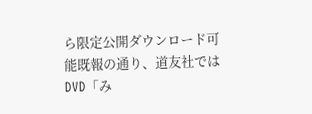ら限定公開ダウンロード可能既報の通り、道友社ではDVD「み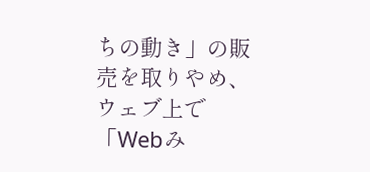ちの動き」の販売を取りやめ、ウェブ上で「Webみ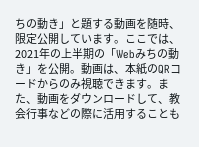ちの動き」と題する動画を随時、限定公開しています。ここでは、2021年の上半期の「Webみちの動き」を公開。動画は、本紙のQRコードからのみ視聴できます。また、動画をダウンロードして、教会行事などの際に活用することも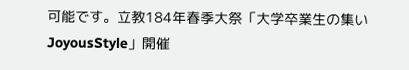可能です。立教184年春季大祭「大学卒業生の集いJoyousStyle」開催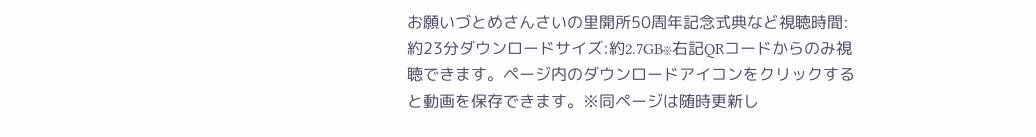お願いづとめさんさいの里開所50周年記念式典など視聴時間:約23分ダウンロードサイズ:約2.7GB※右記QRコードからのみ視聴できます。ページ内のダウンロードアイコンをクリックすると動画を保存できます。※同ページは随時更新し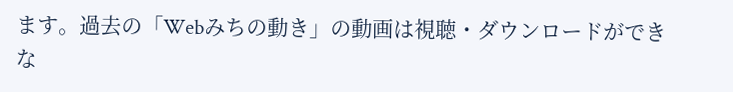ます。過去の「Webみちの動き」の動画は視聴・ダウンロードができな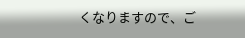くなりますので、ご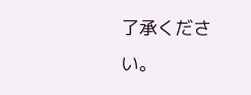了承ください。